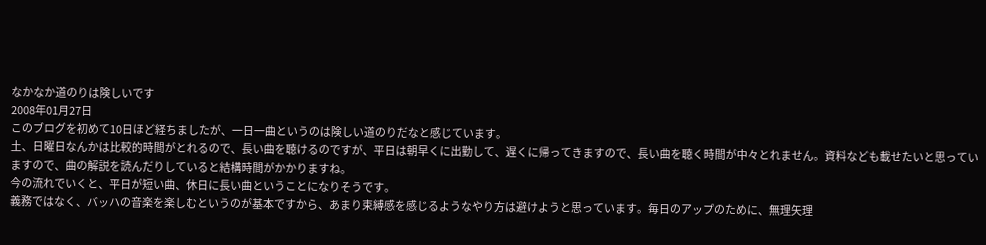なかなか道のりは険しいです
2008年01月27日
このブログを初めて10日ほど経ちましたが、一日一曲というのは険しい道のりだなと感じています。
土、日曜日なんかは比較的時間がとれるので、長い曲を聴けるのですが、平日は朝早くに出勤して、遅くに帰ってきますので、長い曲を聴く時間が中々とれません。資料なども載せたいと思っていますので、曲の解説を読んだりしていると結構時間がかかりますね。
今の流れでいくと、平日が短い曲、休日に長い曲ということになりそうです。
義務ではなく、バッハの音楽を楽しむというのが基本ですから、あまり束縛感を感じるようなやり方は避けようと思っています。毎日のアップのために、無理矢理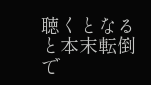聴くとなると本末転倒で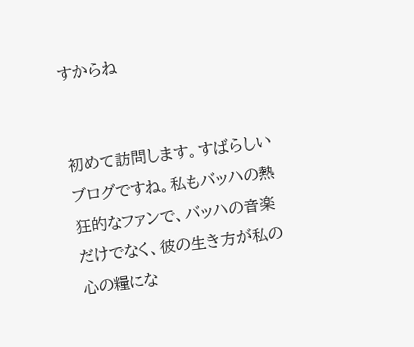すからね


初めて訪問します。すばらしいブログですね。私もバッハの熱狂的なファンで、バッハの音楽だけでなく、彼の生き方が私の心の糧にな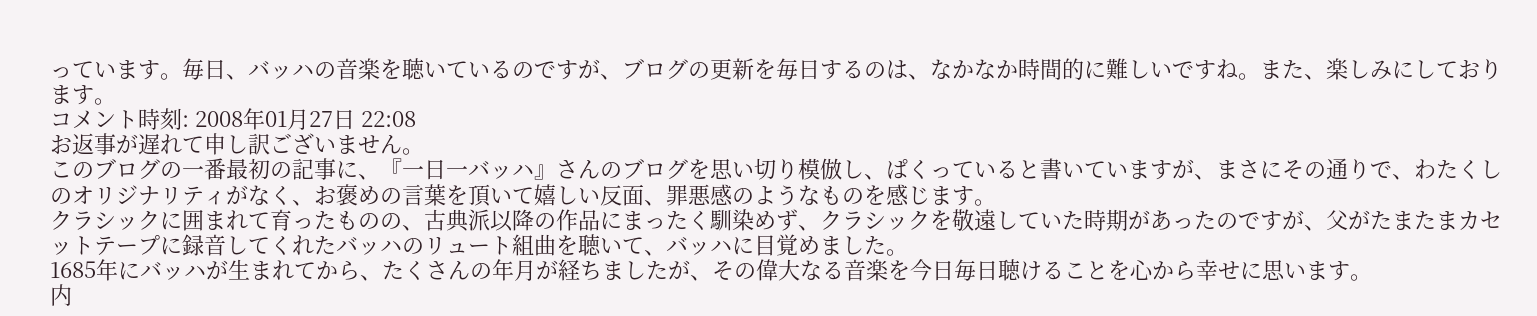っています。毎日、バッハの音楽を聴いているのですが、ブログの更新を毎日するのは、なかなか時間的に難しいですね。また、楽しみにしております。
コメント時刻: 2008年01月27日 22:08
お返事が遅れて申し訳ございません。
このブログの一番最初の記事に、『一日一バッハ』さんのブログを思い切り模倣し、ぱくっていると書いていますが、まさにその通りで、わたくしのオリジナリティがなく、お褒めの言葉を頂いて嬉しい反面、罪悪感のようなものを感じます。
クラシックに囲まれて育ったものの、古典派以降の作品にまったく馴染めず、クラシックを敬遠していた時期があったのですが、父がたまたまカセットテープに録音してくれたバッハのリュート組曲を聴いて、バッハに目覚めました。
1685年にバッハが生まれてから、たくさんの年月が経ちましたが、その偉大なる音楽を今日毎日聴けることを心から幸せに思います。
内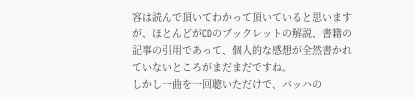容は読んで頂いてわかって頂いていると思いますが、ほとんどがCDのブックレットの解説、書籍の記事の引用であって、個人的な感想が全然書かれていないところがまだまだですね。
しかし一曲を一回聴いただけで、バッハの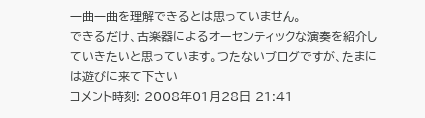一曲一曲を理解できるとは思っていません。
できるだけ、古楽器によるオーセンティックな演奏を紹介していきたいと思っています。つたないブログですが、たまには遊びに来て下さい
コメント時刻: 2008年01月28日 21:41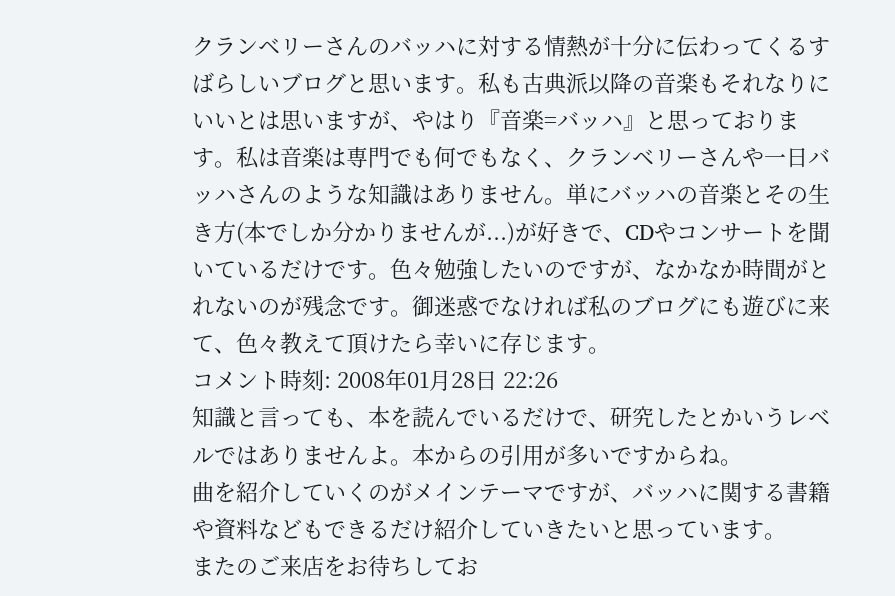クランベリーさんのバッハに対する情熱が十分に伝わってくるすばらしいブログと思います。私も古典派以降の音楽もそれなりにいいとは思いますが、やはり『音楽=バッハ』と思っております。私は音楽は専門でも何でもなく、クランベリーさんや一日バッハさんのような知識はありません。単にバッハの音楽とその生き方(本でしか分かりませんが...)が好きで、CDやコンサートを聞いているだけです。色々勉強したいのですが、なかなか時間がとれないのが残念です。御迷惑でなければ私のブログにも遊びに来て、色々教えて頂けたら幸いに存じます。
コメント時刻: 2008年01月28日 22:26
知識と言っても、本を読んでいるだけで、研究したとかいうレベルではありませんよ。本からの引用が多いですからね。
曲を紹介していくのがメインテーマですが、バッハに関する書籍や資料などもできるだけ紹介していきたいと思っています。
またのご来店をお待ちしてお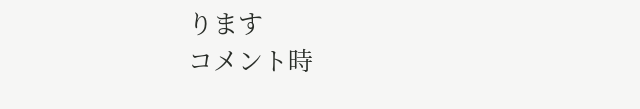ります
コメント時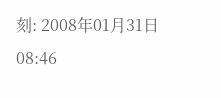刻: 2008年01月31日 08:46